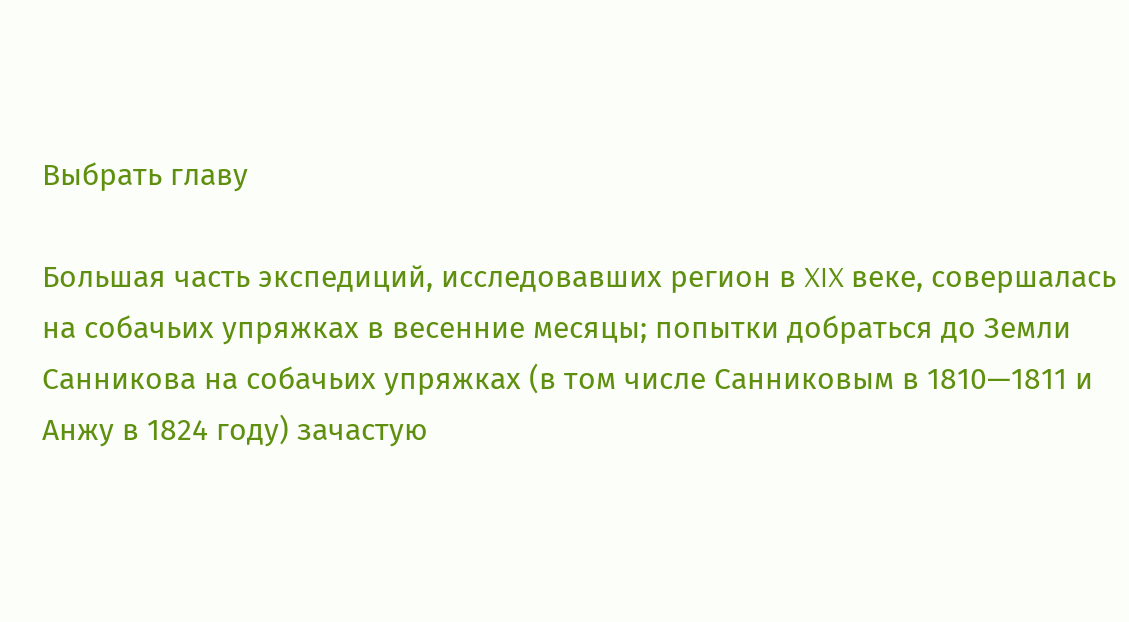Выбрать главу

Большая часть экспедиций, исследовавших регион в XIX веке, совершалась на собачьих упряжках в весенние месяцы; попытки добраться до Земли Санникова на собачьих упряжках (в том числе Санниковым в 1810—1811 и Анжу в 1824 году) зачастую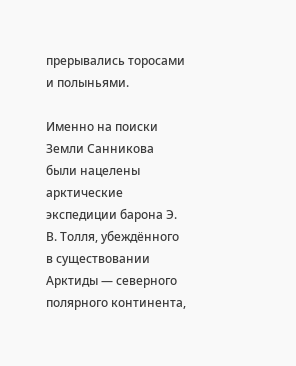прерывались торосами и полыньями.

Именно на поиски Земли Санникова были нацелены арктические экспедиции барона Э. В. Толля, убеждённого в существовании Арктиды — северного полярного континента,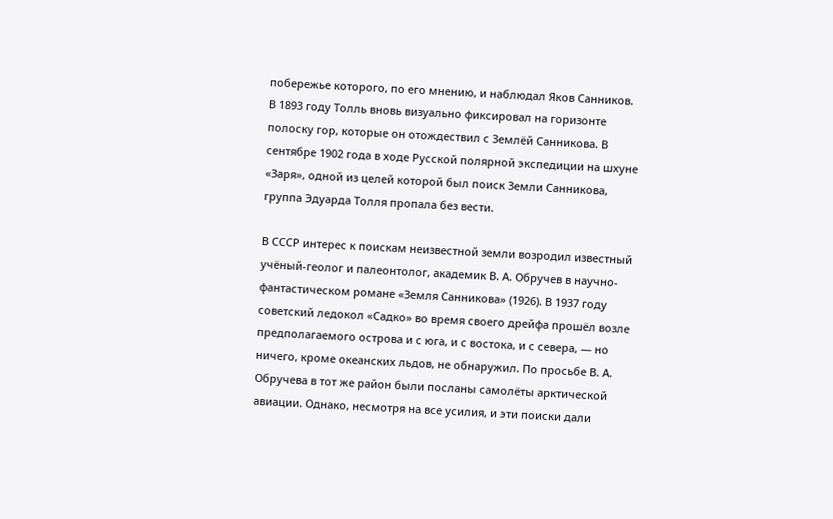побережье которого, по его мнению, и наблюдал Яков Санников. В 1893 году Толль вновь визуально фиксировал на горизонте полоску гор, которые он отождествил с Землёй Санникова. В сентябре 1902 года в ходе Русской полярной экспедиции на шхуне «Заря», одной из целей которой был поиск Земли Санникова, группа Эдуарда Толля пропала без вести.

В СССР интерес к поискам неизвестной земли возродил известный учёный-геолог и палеонтолог, академик В. А. Обручев в научно-фантастическом романе «Земля Санникова» (1926). В 1937 году советский ледокол «Садко» во время своего дрейфа прошёл возле предполагаемого острова и с юга, и с востока, и с севера, — но ничего, кроме океанских льдов, не обнаружил. По просьбе В. А. Обручева в тот же район были посланы самолёты арктической авиации. Однако, несмотря на все усилия, и эти поиски дали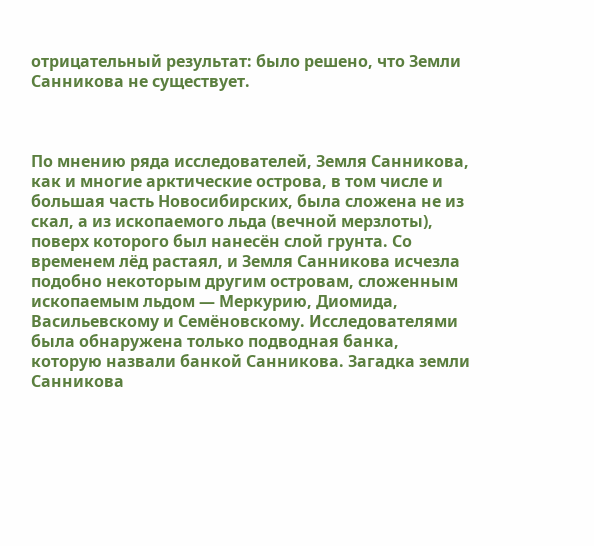отрицательный результат: было решено, что Земли Санникова не существует.



По мнению ряда исследователей, Земля Санникова, как и многие арктические острова, в том числе и большая часть Новосибирских, была сложена не из скал, а из ископаемого льда (вечной мерзлоты), поверх которого был нанесён слой грунта. Со временем лёд растаял, и Земля Санникова исчезла подобно некоторым другим островам, сложенным ископаемым льдом — Меркурию, Диомида, Васильевскому и Семёновскому. Исследователями была обнаружена только подводная банка, которую назвали банкой Санникова. Загадка земли Санникова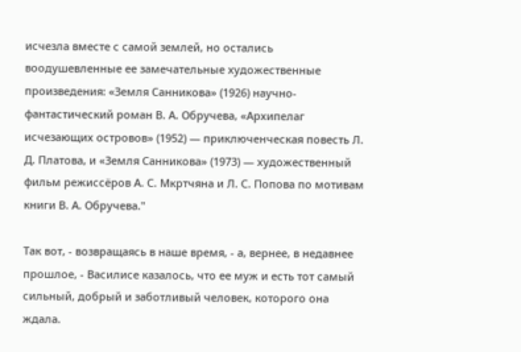исчезла вместе с самой землей, но остались воодушевленные ее замечательные художественные произведения: «Земля Санникова» (1926) научно-фантастический роман В. А. Обручева, «Архипелаг исчезающих островов» (1952) — приключенческая повесть Л. Д. Платова, и «Земля Санникова» (1973) — художественный фильм режиссёров А. С. Мкртчяна и Л. С. Попова по мотивам книги В. А. Обручева."

Так вот, - возвращаясь в наше время, - а, вернее, в недавнее прошлое, - Василисе казалось, что ее муж и есть тот самый сильный, добрый и заботливый человек, которого она ждала.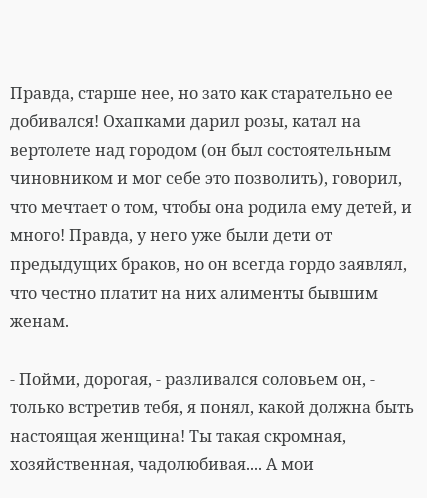Правда, старше нее, но зато как старательно ее добивался! Охапками дарил розы, катал на вертолете над городом (он был состоятельным чиновником и мог себе это позволить), говорил, что мечтает о том, чтобы она родила ему детей, и много! Правда, у него уже были дети от предыдущих браков, но он всегда гордо заявлял, что честно платит на них алименты бывшим женам.

- Пойми, дорогая, - разливался соловьем он, - только встретив тебя, я понял, какой должна быть настоящая женщина! Ты такая скромная, хозяйственная, чадолюбивая.... А мои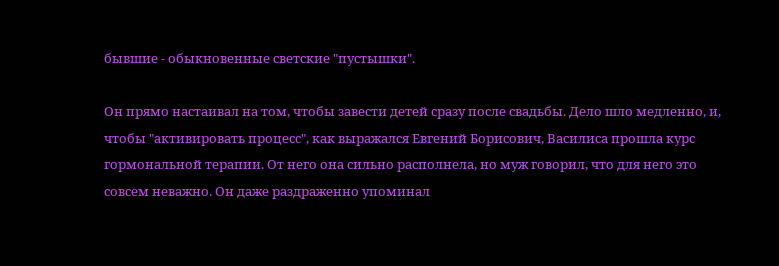бывшие - обыкновенные светские "пустышки".

Он прямо настаивал на том, чтобы завести детей сразу после свадьбы. Дело шло медленно, и, чтобы "активировать процесс", как выражался Евгений Борисович, Василиса прошла курс гормональной терапии. От него она сильно располнела, но муж говорил, что для него это совсем неважно. Он даже раздраженно упоминал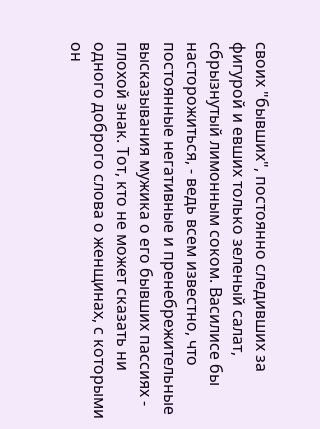своих "бывших", постоянно следивших за фигурой и евших только зеленый салат, сбрызнутый лимонным соком. Василисе бы насторожиться, - ведь всем известно, что постоянные негативные и пренебрежительные высказывания мужика о его бывших пассиях - плохой знак. Тот, кто не может сказать ни одного доброго слова о женщинах, с которыми он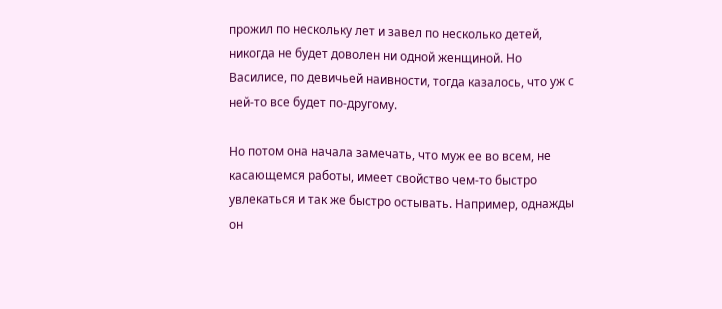прожил по нескольку лет и завел по несколько детей, никогда не будет доволен ни одной женщиной. Но Василисе, по девичьей наивности, тогда казалось, что уж с ней-то все будет по-другому.

Но потом она начала замечать, что муж ее во всем, не касающемся работы, имеет свойство чем-то быстро увлекаться и так же быстро остывать. Например, однажды он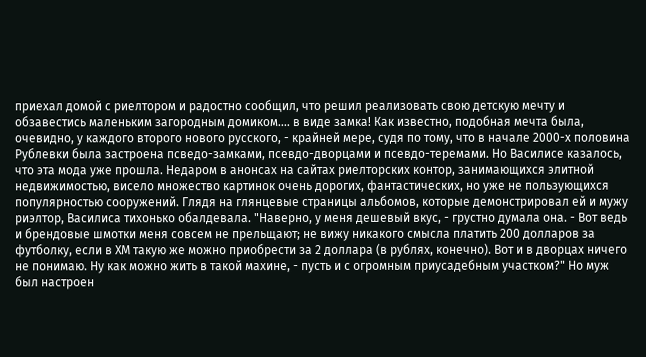приехал домой с риелтором и радостно сообщил, что решил реализовать свою детскую мечту и обзавестись маленьким загородным домиком.... в виде замка! Как известно, подобная мечта была, очевидно, у каждого второго нового русского, - крайней мере, судя по тому, что в начале 2000-х половина Рублевки была застроена псведо-замками, псевдо-дворцами и псевдо-теремами. Но Василисе казалось, что эта мода уже прошла. Недаром в анонсах на сайтах риелторских контор, занимающихся элитной недвижимостью, висело множество картинок очень дорогих, фантастических, но уже не пользующихся популярностью сооружений. Глядя на глянцевые страницы альбомов, которые демонстрировал ей и мужу риэлтор, Василиса тихонько обалдевала. "Наверно, у меня дешевый вкус, - грустно думала она. - Вот ведь и брендовые шмотки меня совсем не прельщают; не вижу никакого смысла платить 200 долларов за футболку, если в ХМ такую же можно приобрести за 2 доллара (в рублях, конечно). Вот и в дворцах ничего не понимаю. Ну как можно жить в такой махине, - пусть и с огромным приусадебным участком?" Но муж был настроен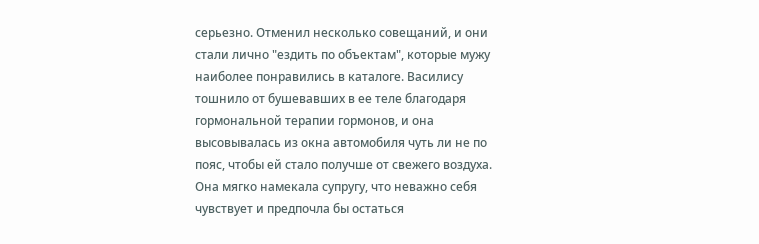серьезно. Отменил несколько совещаний, и они стали лично "ездить по объектам", которые мужу наиболее понравились в каталоге. Василису тошнило от бушевавших в ее теле благодаря гормональной терапии гормонов, и она высовывалась из окна автомобиля чуть ли не по пояс, чтобы ей стало получше от свежего воздуха. Она мягко намекала супругу, что неважно себя чувствует и предпочла бы остаться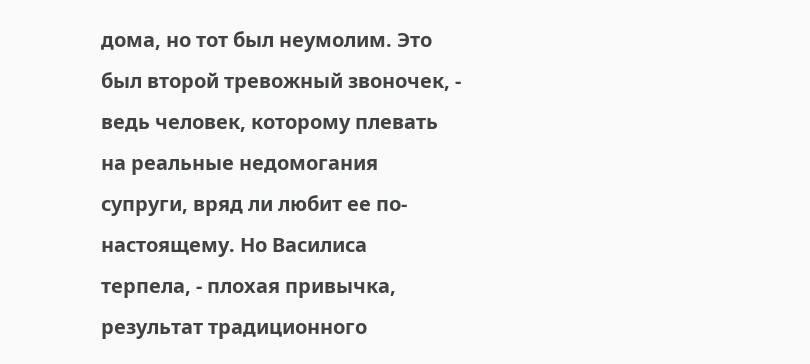дома, но тот был неумолим. Это был второй тревожный звоночек, - ведь человек, которому плевать на реальные недомогания супруги, вряд ли любит ее по-настоящему. Но Василиса терпела, - плохая привычка, результат традиционного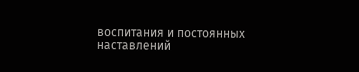воспитания и постоянных наставлений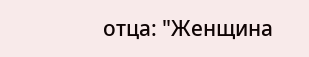отца: "Женщина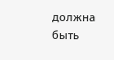должна быть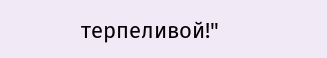терпеливой!"